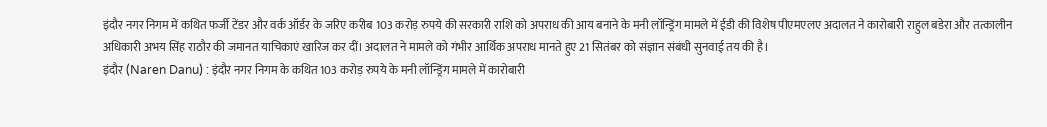इंदौर नगर निगम में कथित फर्जी टेंडर और वर्क ऑर्डर के जरिए करीब 103 करोड़ रुपये की सरकारी राशि को अपराध की आय बनाने के मनी लॉन्ड्रिंग मामले में ईडी की विशेष पीएमएलए अदालत ने कारोबारी राहुल बडेरा और तत्कालीन अधिकारी अभय सिंह राठौर की जमानत याचिकाएं खारिज कर दीं। अदालत ने मामले को गंभीर आर्थिक अपराध मानते हुए 21 सितंबर को संज्ञान संबंधी सुनवाई तय की है।
इंदौर (Naren Danu) : इंदौर नगर निगम के कथित 103 करोड़ रुपये के मनी लॉन्ड्रिंग मामले में कारोबारी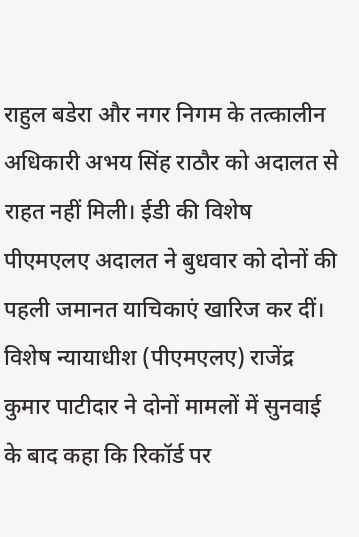राहुल बडेरा और नगर निगम के तत्कालीन अधिकारी अभय सिंह राठौर को अदालत से राहत नहीं मिली। ईडी की विशेष पीएमएलए अदालत ने बुधवार को दोनों की पहली जमानत याचिकाएं खारिज कर दीं।
विशेष न्यायाधीश (पीएमएलए) राजेंद्र कुमार पाटीदार ने दोनों मामलों में सुनवाई के बाद कहा कि रिकॉर्ड पर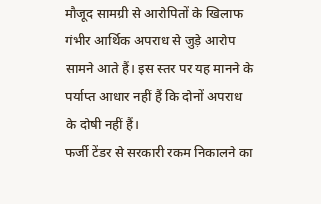मौजूद सामग्री से आरोपितों के खिलाफ गंभीर आर्थिक अपराध से जुड़े आरोप सामने आते हैं। इस स्तर पर यह मानने के पर्याप्त आधार नहीं हैं कि दोनों अपराध के दोषी नहीं हैं।
फर्जी टेंडर से सरकारी रकम निकालने का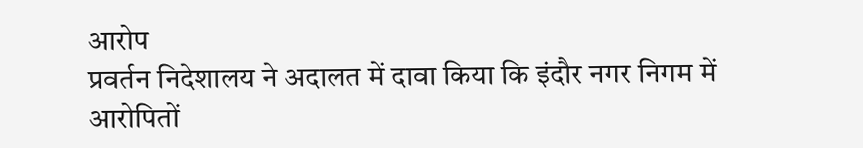आरोप
प्रवर्तन निदेशालय ने अदालत में दावा किया कि इंदौर नगर निगम में आरोपितों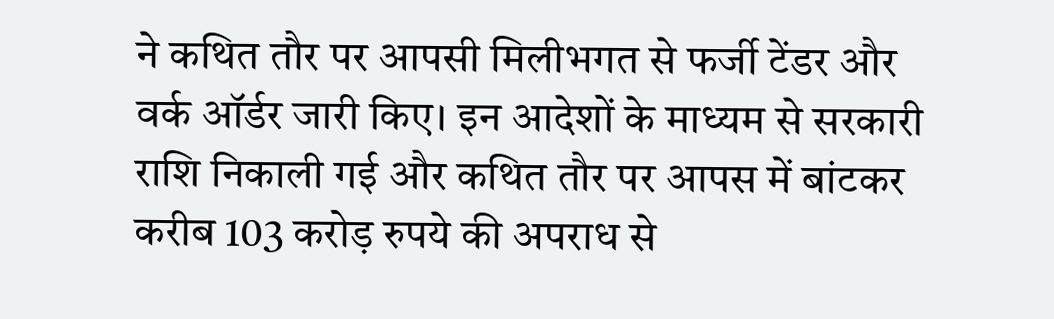ने कथित तौर पर आपसी मिलीभगत से फर्जी टेंडर और वर्क ऑर्डर जारी किए। इन आदेशों के माध्यम से सरकारी राशि निकाली गई और कथित तौर पर आपस में बांटकर करीब 103 करोड़ रुपये की अपराध से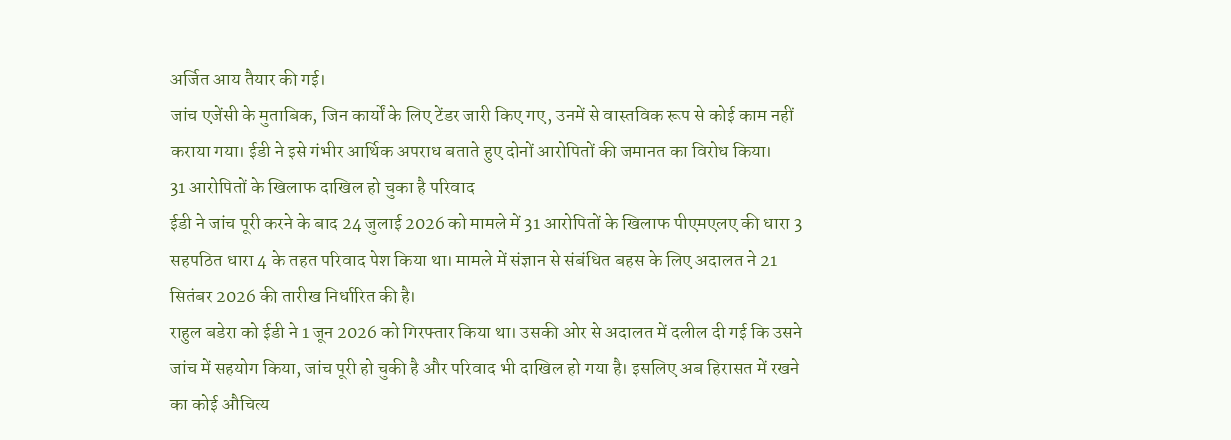अर्जित आय तैयार की गई।
जांच एजेंसी के मुताबिक, जिन कार्यों के लिए टेंडर जारी किए गए, उनमें से वास्तविक रूप से कोई काम नहीं कराया गया। ईडी ने इसे गंभीर आर्थिक अपराध बताते हुए दोनों आरोपितों की जमानत का विरोध किया।
31 आरोपितों के खिलाफ दाखिल हो चुका है परिवाद
ईडी ने जांच पूरी करने के बाद 24 जुलाई 2026 को मामले में 31 आरोपितों के खिलाफ पीएमएलए की धारा 3 सहपठित धारा 4 के तहत परिवाद पेश किया था। मामले में संज्ञान से संबंधित बहस के लिए अदालत ने 21 सितंबर 2026 की तारीख निर्धारित की है।
राहुल बडेरा को ईडी ने 1 जून 2026 को गिरफ्तार किया था। उसकी ओर से अदालत में दलील दी गई कि उसने जांच में सहयोग किया, जांच पूरी हो चुकी है और परिवाद भी दाखिल हो गया है। इसलिए अब हिरासत में रखने का कोई औचित्य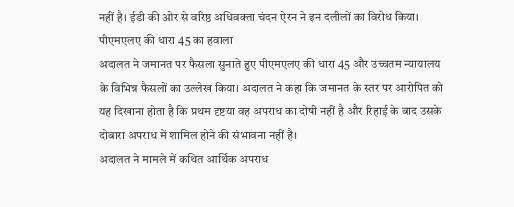नहीं है। ईडी की ओर से वरिष्ठ अधिवक्ता चंदन ऐरन ने इन दलीलों का विरोध किया।
पीएमएलए की धारा 45 का हवाला
अदालत ने जमानत पर फैसला सुनाते हुए पीएमएलए की धारा 45 और उच्चतम न्यायालय के विभिन्न फैसलों का उल्लेख किया। अदालत ने कहा कि जमानत के स्तर पर आरोपित को यह दिखाना होता है कि प्रथम दृष्टया वह अपराध का दोषी नहीं है और रिहाई के बाद उसके दोबारा अपराध में शामिल होने की संभावना नहीं है।
अदालत ने मामले में कथित आर्थिक अपराध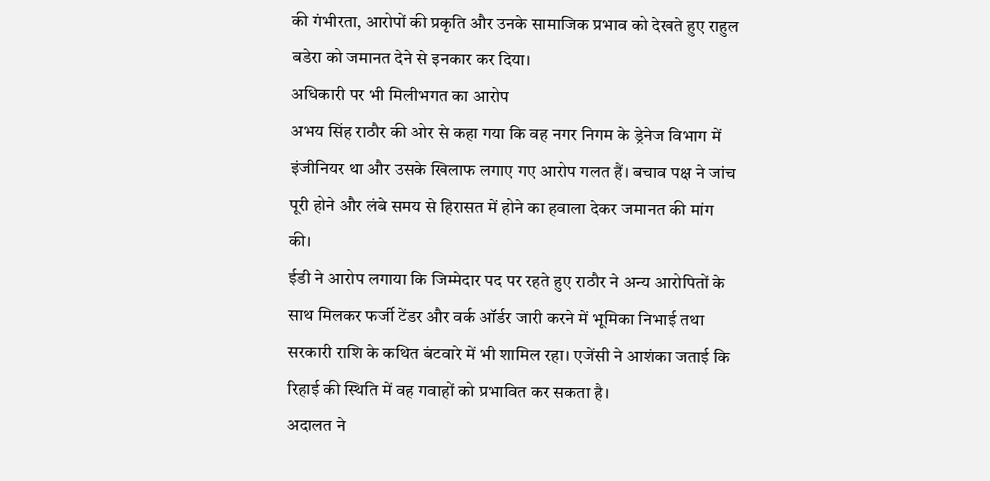की गंभीरता, आरोपों की प्रकृति और उनके सामाजिक प्रभाव को देखते हुए राहुल बडेरा को जमानत देने से इनकार कर दिया।
अधिकारी पर भी मिलीभगत का आरोप
अभय सिंह राठौर की ओर से कहा गया कि वह नगर निगम के ड्रेनेज विभाग में इंजीनियर था और उसके खिलाफ लगाए गए आरोप गलत हैं। बचाव पक्ष ने जांच पूरी होने और लंबे समय से हिरासत में होने का हवाला देकर जमानत की मांग की।
ईडी ने आरोप लगाया कि जिम्मेदार पद पर रहते हुए राठौर ने अन्य आरोपितों के साथ मिलकर फर्जी टेंडर और वर्क ऑर्डर जारी करने में भूमिका निभाई तथा सरकारी राशि के कथित बंटवारे में भी शामिल रहा। एजेंसी ने आशंका जताई कि रिहाई की स्थिति में वह गवाहों को प्रभावित कर सकता है।
अदालत ने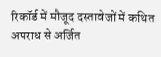रिकॉर्ड में मौजूद दस्तावेजों में कथित अपराध से अर्जित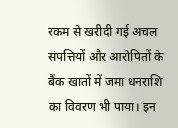रकम से खरीदी गई अचल संपत्तियों और आरोपितों के बैंक खातों में जमा धनराशि का विवरण भी पाया। इन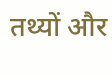तथ्यों और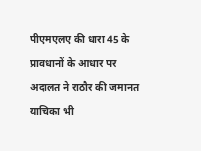पीएमएलए की धारा 45 के प्रावधानों के आधार पर अदालत ने राठौर की जमानत याचिका भी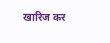खारिज कर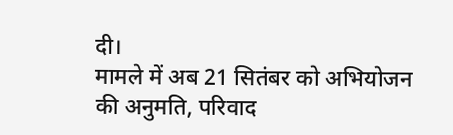दी।
मामले में अब 21 सितंबर को अभियोजन की अनुमति, परिवाद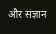और संज्ञान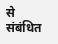से संबंधित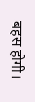बहस होगी।